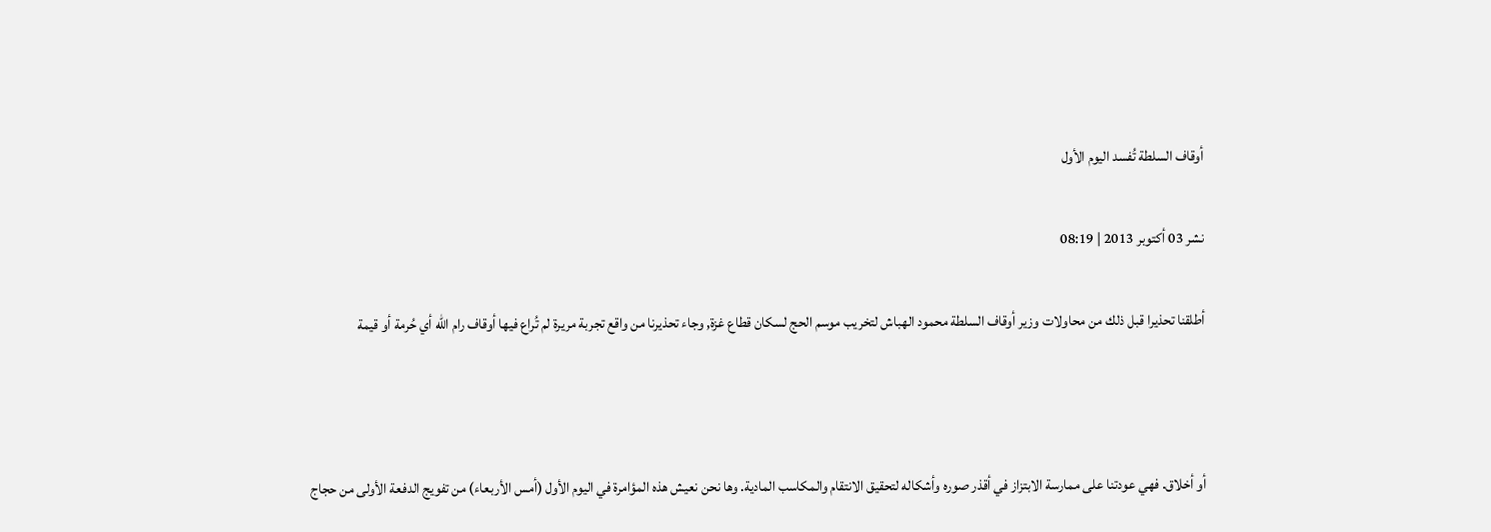أوقاف السلطة تُفسد اليوم الأول

نشر 03 أكتوبر 2013 | 08:19

أطلقنا تحذيرا قبل ذلك من محاولات وزير أوقاف السلطة محمود الهباش لتخريب موسم الحج لسكان قطاع غزة, وجاء تحذيرنا من واقع تجربة مريرة لم تُراع فيها أوقاف رام الله أي حُرمة أو قيمة



أو أخلاق. فهي عودتنا على ممارسة الابتزاز في أقذر صوره وأشكاله لتحقيق الانتقام والمكاسب المادية. وها نحن نعيش هذه المؤامرة في اليوم الأول (أمس الأربعاء) من تفويج الدفعة الأولى من حجاج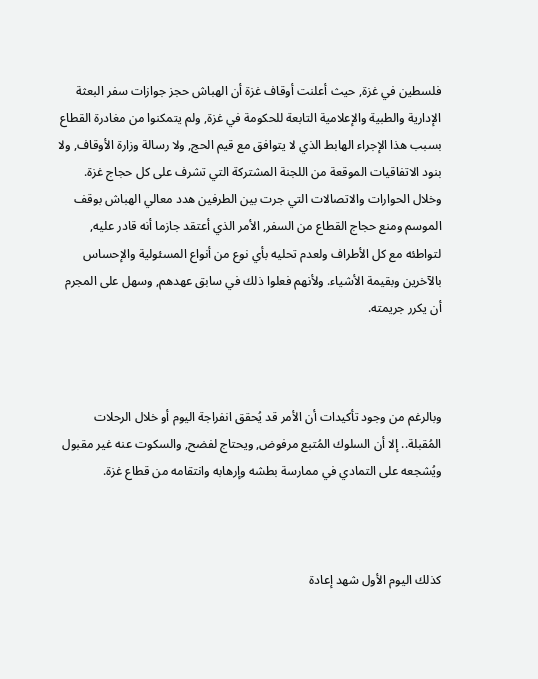فلسطين في غزة, حيث أعلنت أوقاف غزة أن الهباش حجز جوازات سفر البعثة الإدارية والطبية والإعلامية التابعة للحكومة في غزة, ولم يتمكنوا من مغادرة القطاع بسبب هذا الإجراء الهابط الذي لا يتوافق مع قيم الحج, ولا رسالة وزارة الأوقاف, ولا بنود الاتفاقيات الموقعة من اللجنة المشتركة التي تشرف على كل حجاج غزة. وخلال الحوارات والاتصالات التي جرت بين الطرفين هدد معالي الهباش بوقف الموسم ومنع حجاج القطاع من السفر, الأمر الذي أعتقد جازما أنه قادر عليه, لتواطئه مع كل الأطراف ولعدم تحليه بأي نوع من أنواع المسئولية والإحساس بالآخرين وبقيمة الأشياء. ولأنهم فعلوا ذلك في سابق عهدهم, وسهل على المجرم أن يكرر جريمته.



وبالرغم من وجود تأكيدات أن الأمر قد يُحقق انفراجة اليوم أو خلال الرحلات المُقبلة.. إلا أن السلوك المُتبع مرفوض, ويحتاج لفضح, والسكوت عنه غير مقبول ويُشجعه على التمادي في ممارسة بطشه وإرهابه وانتقامه من قطاع غزة.



كذلك اليوم الأول شهد إعادة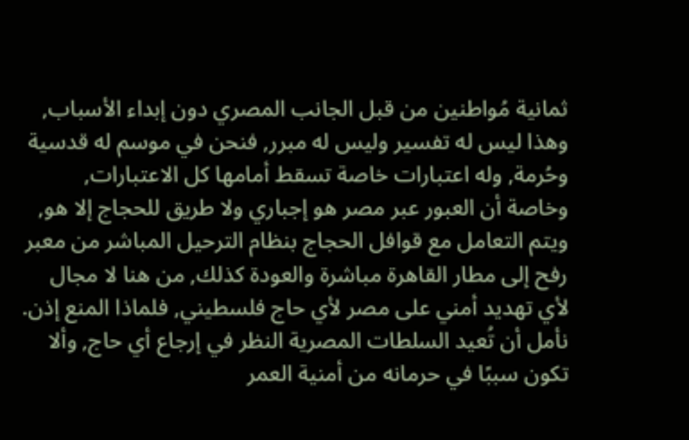ثمانية مُواطنين من قبل الجانب المصري دون إبداء الأسباب, وهذا ليس له تفسير وليس له مبرر, فنحن في موسم له قدسية وحُرمة, وله اعتبارات خاصة تسقط أمامها كل الاعتبارات, وخاصة أن العبور عبر مصر هو إجباري ولا طريق للحجاج إلا هو, ويتم التعامل مع قوافل الحجاج بنظام الترحيل المباشر من معبر رفح إلى مطار القاهرة مباشرة والعودة كذلك, من هنا لا مجال لأي تهديد أمني على مصر لأي حاج فلسطيني, فلماذا المنع إذن. نأمل أن تُعيد السلطات المصرية النظر في إرجاع أي حاج, وألا تكون سببًا في حرمانه من أمنية العمر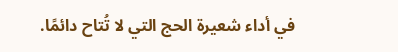في أداء شعيرة الحج التي لا تُتاح دائمًا.